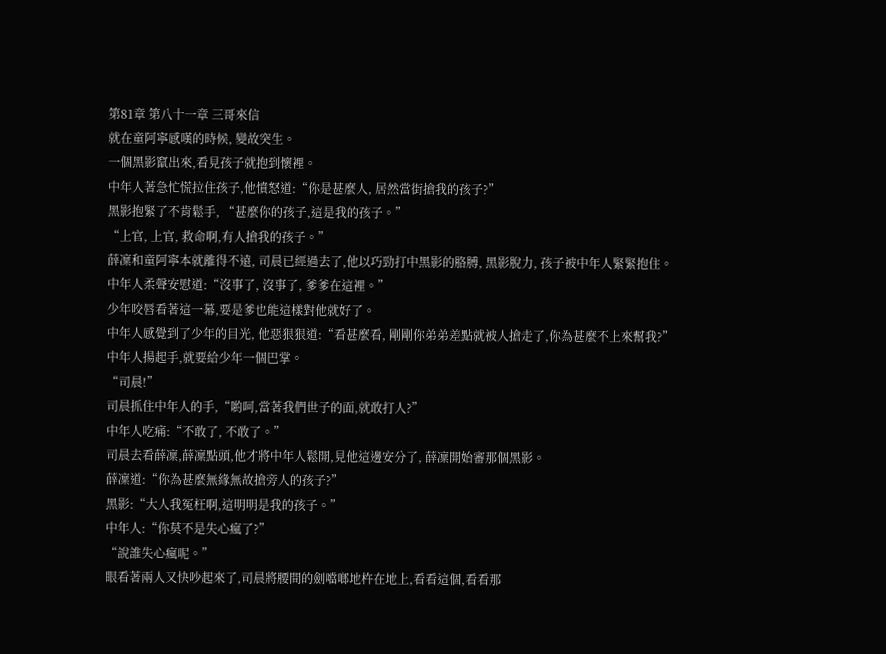第81章 第八十一章 三哥來信
就在童阿寧感嘆的時候, 變故突生。
一個黑影竄出來,看見孩子就抱到懷裡。
中年人著急忙慌拉住孩子,他憤怒道:“你是甚麼人, 居然當街搶我的孩子?”
黑影抱緊了不肯鬆手, “甚麼你的孩子,這是我的孩子。”
“上官, 上官, 救命啊,有人搶我的孩子。”
薛凜和童阿寧本就離得不遠, 司晨已經過去了,他以巧勁打中黑影的胳膊, 黑影脫力, 孩子被中年人緊緊抱住。
中年人柔聲安慰道:“沒事了, 沒事了, 爹爹在這裡。”
少年咬唇看著這一幕,要是爹也能這樣對他就好了。
中年人感覺到了少年的目光, 他惡狠狠道:“看甚麼看, 剛剛你弟弟差點就被人搶走了,你為甚麼不上來幫我?”
中年人揚起手,就要給少年一個巴掌。
“司晨!”
司晨抓住中年人的手,“喲呵,當著我們世子的面,就敢打人?”
中年人吃痛:“不敢了, 不敢了。”
司晨去看薛凜,薛凜點頭,他才將中年人鬆開,見他這邊安分了, 薛凜開始審那個黑影。
薛凜道:“你為甚麼無緣無故搶旁人的孩子?”
黑影:“大人我冤枉啊,這明明是我的孩子。”
中年人:“你莫不是失心瘋了?”
“說誰失心瘋呢。”
眼看著兩人又快吵起來了,司晨將腰間的劍噹啷地杵在地上,看看這個,看看那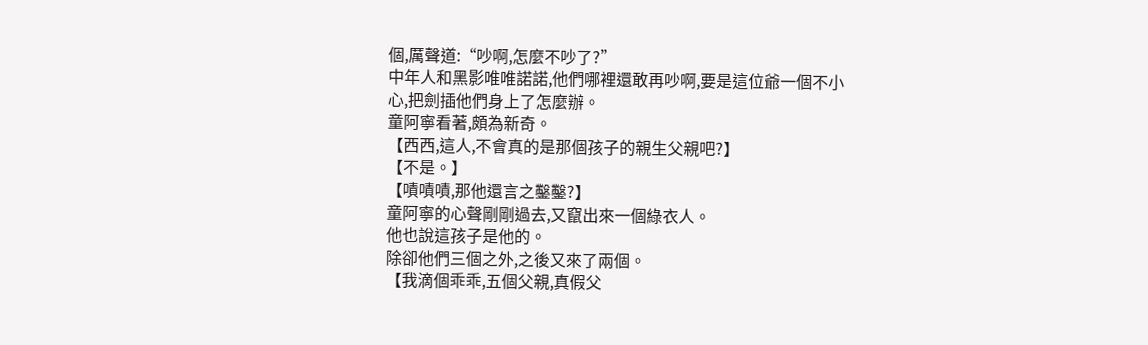個,厲聲道:“吵啊,怎麼不吵了?”
中年人和黑影唯唯諾諾,他們哪裡還敢再吵啊,要是這位爺一個不小心,把劍插他們身上了怎麼辦。
童阿寧看著,頗為新奇。
【西西,這人,不會真的是那個孩子的親生父親吧?】
【不是。】
【嘖嘖嘖,那他還言之鑿鑿?】
童阿寧的心聲剛剛過去,又竄出來一個綠衣人。
他也說這孩子是他的。
除卻他們三個之外,之後又來了兩個。
【我滴個乖乖,五個父親,真假父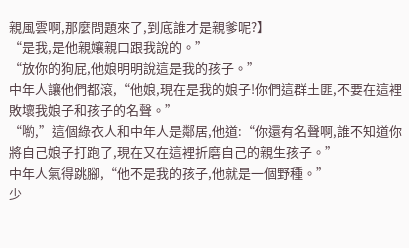親風雲啊,那麼問題來了,到底誰才是親爹呢?】
“是我,是他親孃親口跟我說的。”
“放你的狗屁,他娘明明說這是我的孩子。”
中年人讓他們都滾,“他娘,現在是我的娘子!你們這群土匪,不要在這裡敗壞我娘子和孩子的名聲。”
“喲,”這個綠衣人和中年人是鄰居,他道:“你還有名聲啊,誰不知道你將自己娘子打跑了,現在又在這裡折磨自己的親生孩子。”
中年人氣得跳腳,“他不是我的孩子,他就是一個野種。”
少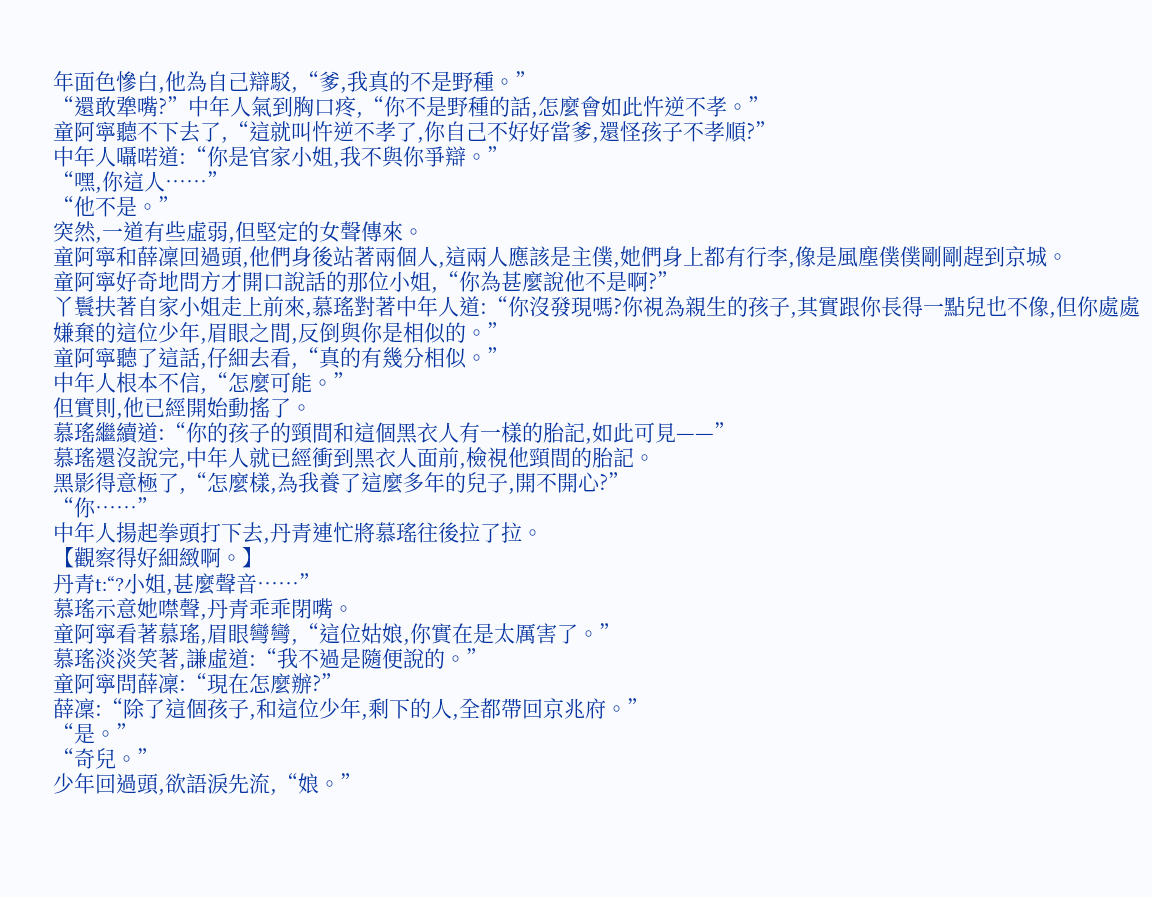年面色慘白,他為自己辯駁,“爹,我真的不是野種。”
“還敢犟嘴?”中年人氣到胸口疼,“你不是野種的話,怎麼會如此忤逆不孝。”
童阿寧聽不下去了,“這就叫忤逆不孝了,你自己不好好當爹,還怪孩子不孝順?”
中年人囁喏道:“你是官家小姐,我不與你爭辯。”
“嘿,你這人……”
“他不是。”
突然,一道有些虛弱,但堅定的女聲傳來。
童阿寧和薛凜回過頭,他們身後站著兩個人,這兩人應該是主僕,她們身上都有行李,像是風塵僕僕剛剛趕到京城。
童阿寧好奇地問方才開口說話的那位小姐,“你為甚麼說他不是啊?”
丫鬟扶著自家小姐走上前來,慕瑤對著中年人道:“你沒發現嗎?你視為親生的孩子,其實跟你長得一點兒也不像,但你處處嫌棄的這位少年,眉眼之間,反倒與你是相似的。”
童阿寧聽了這話,仔細去看,“真的有幾分相似。”
中年人根本不信,“怎麼可能。”
但實則,他已經開始動搖了。
慕瑤繼續道:“你的孩子的頸間和這個黑衣人有一樣的胎記,如此可見——”
慕瑤還沒說完,中年人就已經衝到黑衣人面前,檢視他頸間的胎記。
黑影得意極了,“怎麼樣,為我養了這麼多年的兒子,開不開心?”
“你……”
中年人揚起拳頭打下去,丹青連忙將慕瑤往後拉了拉。
【觀察得好細緻啊。】
丹青t:“?小姐,甚麼聲音……”
慕瑤示意她噤聲,丹青乖乖閉嘴。
童阿寧看著慕瑤,眉眼彎彎,“這位姑娘,你實在是太厲害了。”
慕瑤淡淡笑著,謙虛道:“我不過是隨便說的。”
童阿寧問薛凜:“現在怎麼辦?”
薛凜:“除了這個孩子,和這位少年,剩下的人,全都帶回京兆府。”
“是。”
“奇兒。”
少年回過頭,欲語淚先流,“娘。”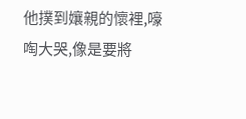他撲到孃親的懷裡,嚎啕大哭,像是要將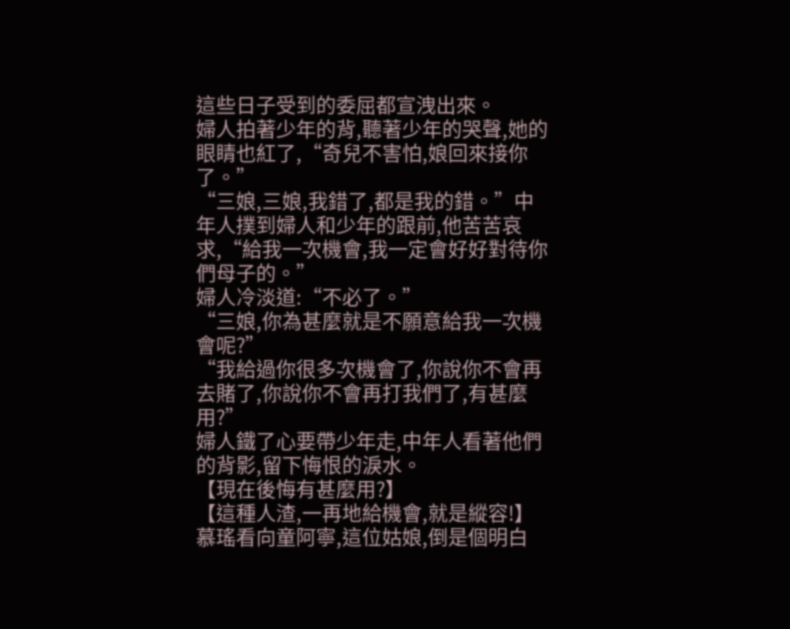這些日子受到的委屈都宣洩出來。
婦人拍著少年的背,聽著少年的哭聲,她的眼睛也紅了,“奇兒不害怕,娘回來接你了。”
“三娘,三娘,我錯了,都是我的錯。”中年人撲到婦人和少年的跟前,他苦苦哀求,“給我一次機會,我一定會好好對待你們母子的。”
婦人冷淡道:“不必了。”
“三娘,你為甚麼就是不願意給我一次機會呢?”
“我給過你很多次機會了,你說你不會再去賭了,你說你不會再打我們了,有甚麼用?”
婦人鐵了心要帶少年走,中年人看著他們的背影,留下悔恨的淚水。
【現在後悔有甚麼用?】
【這種人渣,一再地給機會,就是縱容!】
慕瑤看向童阿寧,這位姑娘,倒是個明白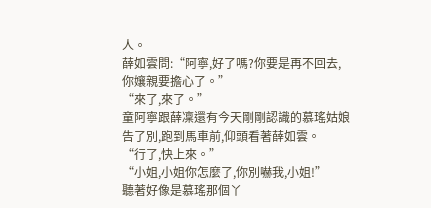人。
薛如雲問:“阿寧,好了嗎?你要是再不回去,你孃親要擔心了。”
“來了,來了。”
童阿寧跟薛凜還有今天剛剛認識的慕瑤姑娘告了別,跑到馬車前,仰頭看著薛如雲。
“行了,快上來。”
“小姐,小姐你怎麼了,你別嚇我,小姐!”
聽著好像是慕瑤那個丫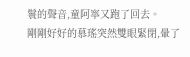鬟的聲音,童阿寧又跑了回去。
剛剛好好的慕瑤突然雙眼緊閉,暈了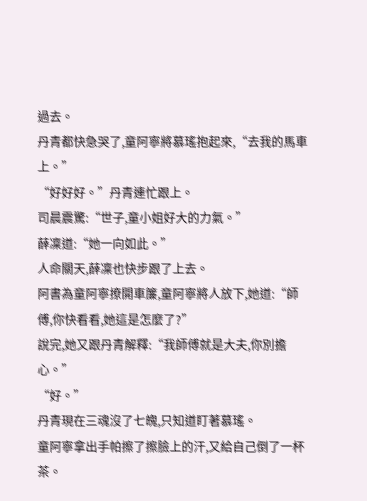過去。
丹青都快急哭了,童阿寧將慕瑤抱起來,“去我的馬車上。”
“好好好。”丹青連忙跟上。
司晨震驚:“世子,童小姐好大的力氣。”
薛凜道:“她一向如此。”
人命關天,薛凜也快步跟了上去。
阿書為童阿寧撩開車簾,童阿寧將人放下,她道:“師傅,你快看看,她這是怎麼了?”
說完,她又跟丹青解釋:“我師傅就是大夫,你別擔心。”
“好。”
丹青現在三魂沒了七魄,只知道盯著慕瑤。
童阿寧拿出手帕擦了擦臉上的汗,又給自己倒了一杯茶。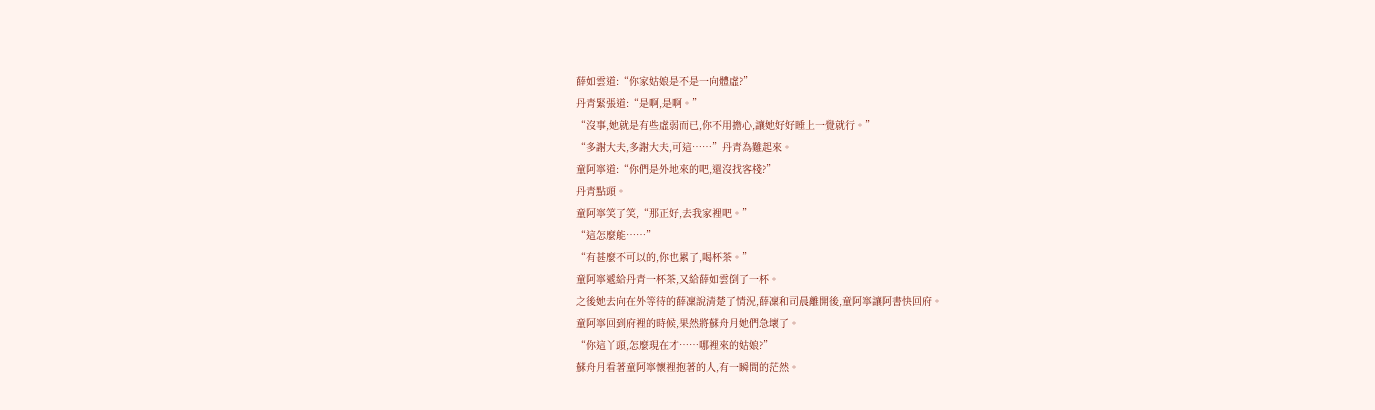薛如雲道:“你家姑娘是不是一向體虛?”
丹青緊張道:“是啊,是啊。”
“沒事,她就是有些虛弱而已,你不用擔心,讓她好好睡上一覺就行。”
“多謝大夫,多謝大夫,可這……”丹青為難起來。
童阿寧道:“你們是外地來的吧,還沒找客棧?”
丹青點頭。
童阿寧笑了笑,“那正好,去我家裡吧。”
“這怎麼能……”
“有甚麼不可以的,你也累了,喝杯茶。”
童阿寧遞給丹青一杯茶,又給薛如雲倒了一杯。
之後她去向在外等待的薛凜說清楚了情況,薛凜和司晨離開後,童阿寧讓阿書快回府。
童阿寧回到府裡的時候,果然將蘇舟月她們急壞了。
“你這丫頭,怎麼現在才……哪裡來的姑娘?”
蘇舟月看著童阿寧懷裡抱著的人,有一瞬間的茫然。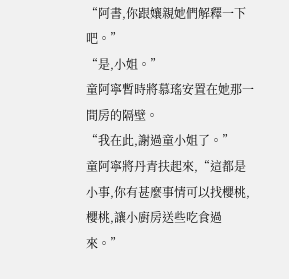“阿書,你跟孃親她們解釋一下吧。”
“是,小姐。”
童阿寧暫時將慕瑤安置在她那一間房的隔壁。
“我在此,謝過童小姐了。”
童阿寧將丹青扶起來,“這都是小事,你有甚麼事情可以找櫻桃,櫻桃,讓小廚房送些吃食過來。”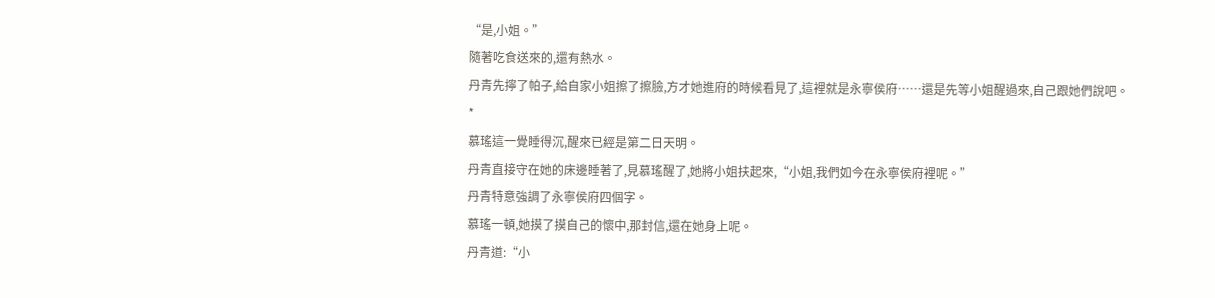“是,小姐。”
隨著吃食送來的,還有熱水。
丹青先擰了帕子,給自家小姐擦了擦臉,方才她進府的時候看見了,這裡就是永寧侯府……還是先等小姐醒過來,自己跟她們說吧。
*
慕瑤這一覺睡得沉,醒來已經是第二日天明。
丹青直接守在她的床邊睡著了,見慕瑤醒了,她將小姐扶起來,“小姐,我們如今在永寧侯府裡呢。”
丹青特意強調了永寧侯府四個字。
慕瑤一頓,她摸了摸自己的懷中,那封信,還在她身上呢。
丹青道:“小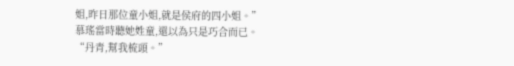姐,昨日那位童小姐,就是侯府的四小姐。”
慕瑤當時聽她姓童,還以為只是巧合而已。
“丹青,幫我梳頭。”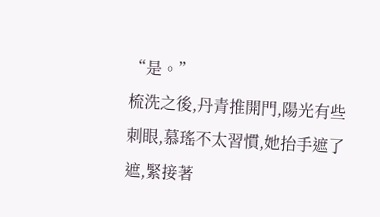“是。”
梳洗之後,丹青推開門,陽光有些刺眼,慕瑤不太習慣,她抬手遮了遮,緊接著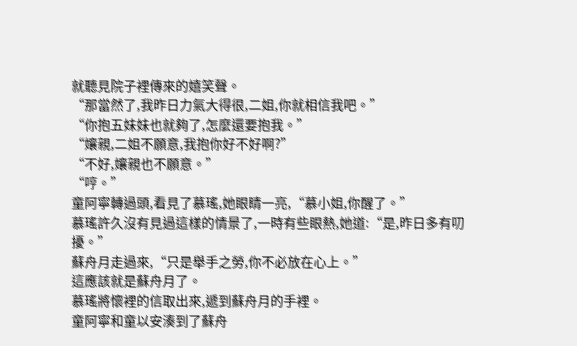就聽見院子裡傳來的嬉笑聲。
“那當然了,我昨日力氣大得很,二姐,你就相信我吧。”
“你抱五妹妹也就夠了,怎麼還要抱我。”
“孃親,二姐不願意,我抱你好不好啊?”
“不好,孃親也不願意。”
“哼。”
童阿寧轉過頭,看見了慕瑤,她眼睛一亮,“慕小姐,你醒了。”
慕瑤許久沒有見過這樣的情景了,一時有些眼熱,她道:“是,昨日多有叨擾。”
蘇舟月走過來,“只是舉手之勞,你不必放在心上。”
這應該就是蘇舟月了。
慕瑤將懷裡的信取出來,遞到蘇舟月的手裡。
童阿寧和童以安湊到了蘇舟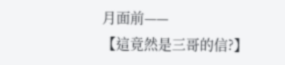月面前——
【這竟然是三哥的信?】